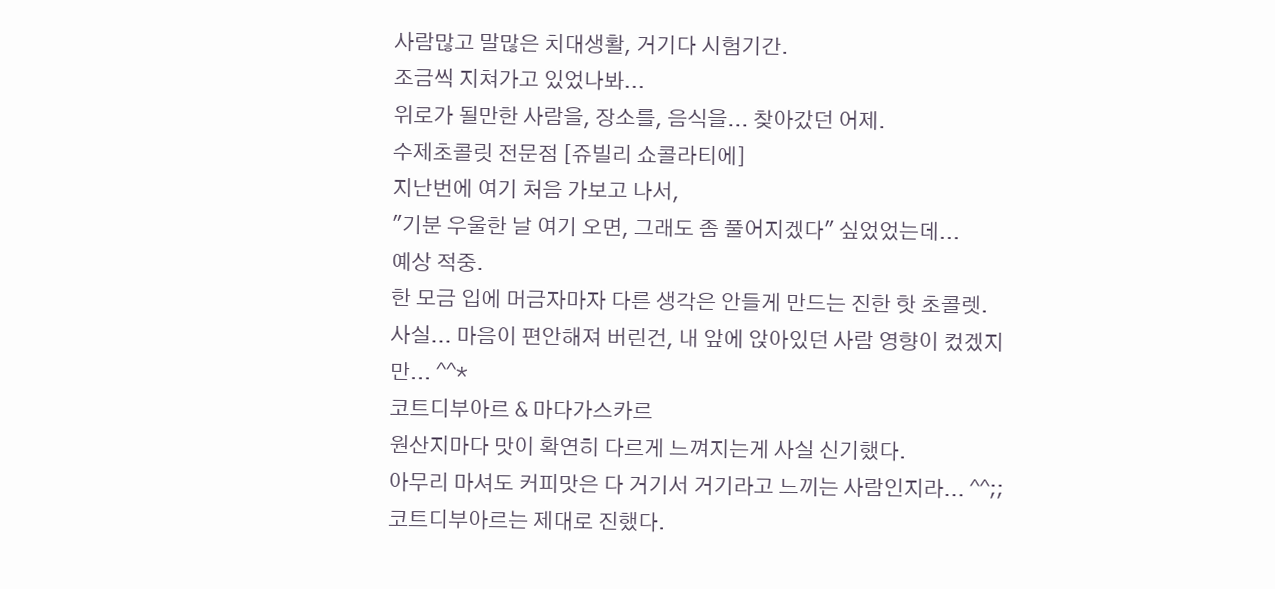사람많고 말많은 치대생활, 거기다 시험기간.
조금씩 지쳐가고 있었나봐...
위로가 될만한 사람을, 장소를, 음식을... 찾아갔던 어제.
수제초콜릿 전문점 [쥬빌리 쇼콜라티에]
지난번에 여기 처음 가보고 나서,
"기분 우울한 날 여기 오면, 그래도 좀 풀어지겠다" 싶었었는데...
예상 적중.
한 모금 입에 머금자마자 다른 생각은 안들게 만드는 진한 핫 초콜렛.
사실... 마음이 편안해져 버린건, 내 앞에 앉아있던 사람 영향이 컸겠지만... ^^*
코트디부아르 & 마다가스카르
원산지마다 맛이 확연히 다르게 느껴지는게 사실 신기했다.
아무리 마셔도 커피맛은 다 거기서 거기라고 느끼는 사람인지라... ^^;;
코트디부아르는 제대로 진했다.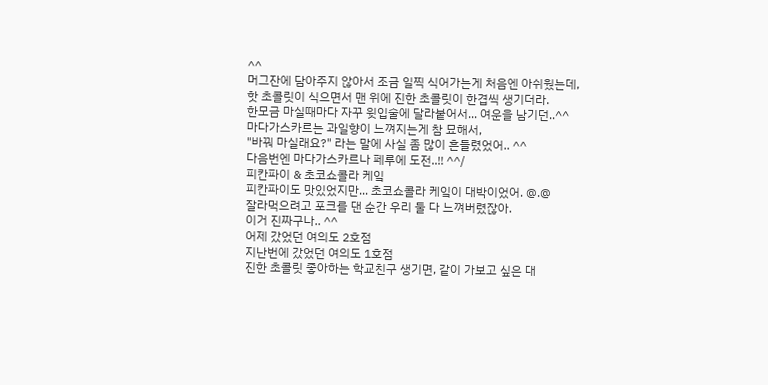^^
머그잔에 담아주지 않아서 조금 일찍 식어가는게 처음엔 아쉬웠는데,
핫 초콜릿이 식으면서 맨 위에 진한 초콜릿이 한겹씩 생기더라.
한모금 마실때마다 자꾸 윗입술에 달라붙어서... 여운을 남기던..^^
마다가스카르는 과일향이 느껴지는게 참 묘해서,
"바꿔 마실래요?" 라는 말에 사실 좀 많이 흔들렸었어.. ^^
다음번엔 마다가스카르나 페루에 도전..!! ^^/
피칸파이 & 초코쇼콜라 케잌
피칸파이도 맛있었지만... 초코쇼콜라 케잌이 대박이었어. @.@
잘라먹으려고 포크를 댄 순간 우리 둘 다 느껴버렸잖아.
이거 진짜구나.. ^^
어제 갔었던 여의도 2호점
지난번에 갔었던 여의도 1호점
진한 초콜릿 좋아하는 학교친구 생기면, 같이 가보고 싶은 대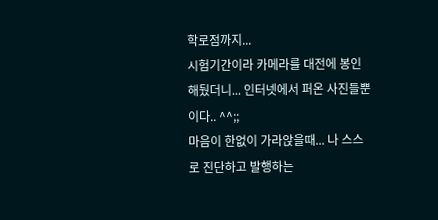학로점까지...
시험기간이라 카메라를 대전에 봉인해뒀더니... 인터넷에서 퍼온 사진들뿐이다.. ^^;;
마음이 한없이 가라앉을때... 나 스스로 진단하고 발행하는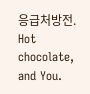응급처방전.
Hot chocolate, and You.